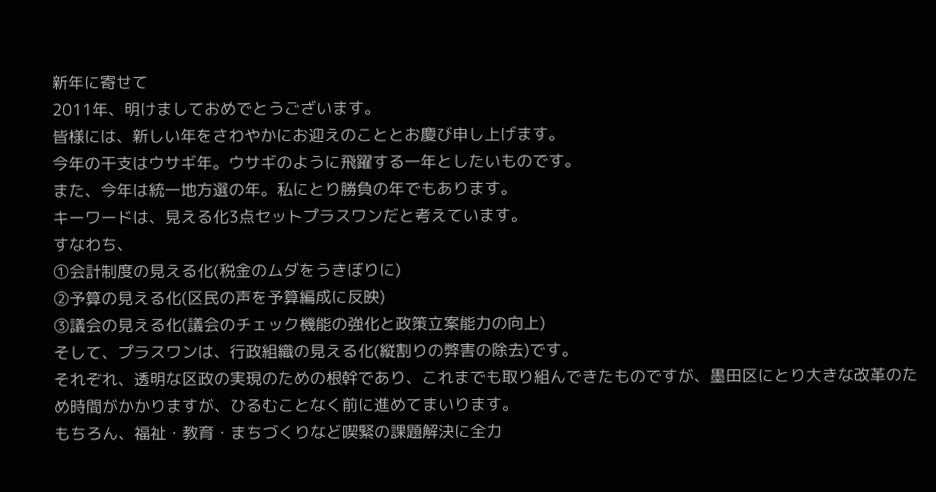新年に寄せて
2011年、明けましておめでとうございます。
皆様には、新しい年をさわやかにお迎えのこととお慶び申し上げます。
今年の干支はウサギ年。ウサギのように飛躍する一年としたいものです。
また、今年は統一地方選の年。私にとり勝負の年でもあります。
キーワードは、見える化3点セットプラスワンだと考えています。
すなわち、
①会計制度の見える化(税金のムダをうきぼりに)
②予算の見える化(区民の声を予算編成に反映)
③議会の見える化(議会のチェック機能の強化と政策立案能力の向上)
そして、プラスワンは、行政組織の見える化(縦割りの弊害の除去)です。
それぞれ、透明な区政の実現のための根幹であり、これまでも取り組んできたものですが、墨田区にとり大きな改革のため時間がかかりますが、ひるむことなく前に進めてまいります。
もちろん、福祉・教育・まちづくりなど喫緊の課題解決に全力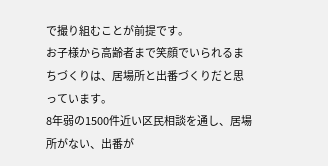で撮り組むことが前提です。
お子様から高齢者まで笑顔でいられるまちづくりは、居場所と出番づくりだと思っています。
8年弱の1500件近い区民相談を通し、居場所がない、出番が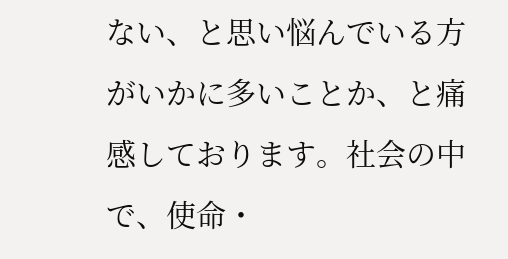ない、と思い悩んでいる方がいかに多いことか、と痛感しております。社会の中で、使命・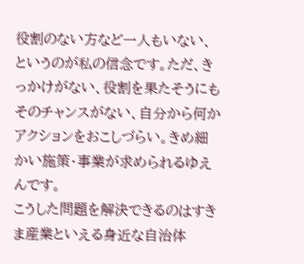役割のない方など一人もいない、というのが私の信念です。ただ、きっかけがない、役割を果たそうにもそのチャンスがない、自分から何かアクションをおこしづらい。きめ細かい施策・事業が求められるゆえんです。
こうした問題を解決できるのはすきま産業といえる身近な自治体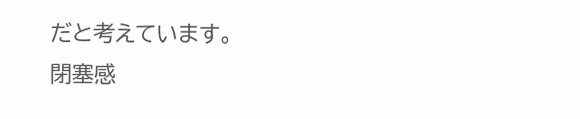だと考えています。
閉塞感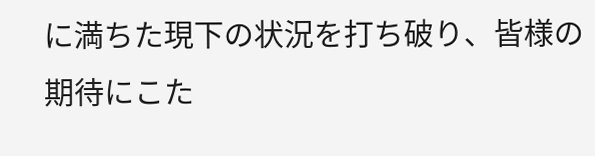に満ちた現下の状況を打ち破り、皆様の期待にこた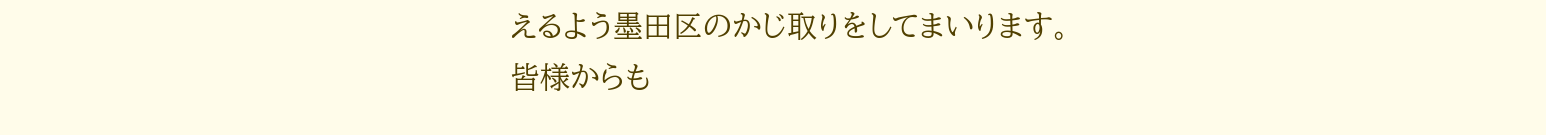えるよう墨田区のかじ取りをしてまいります。
皆様からも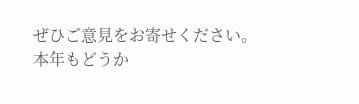ぜひご意見をお寄せください。
本年もどうか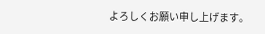よろしくお願い申し上げます。